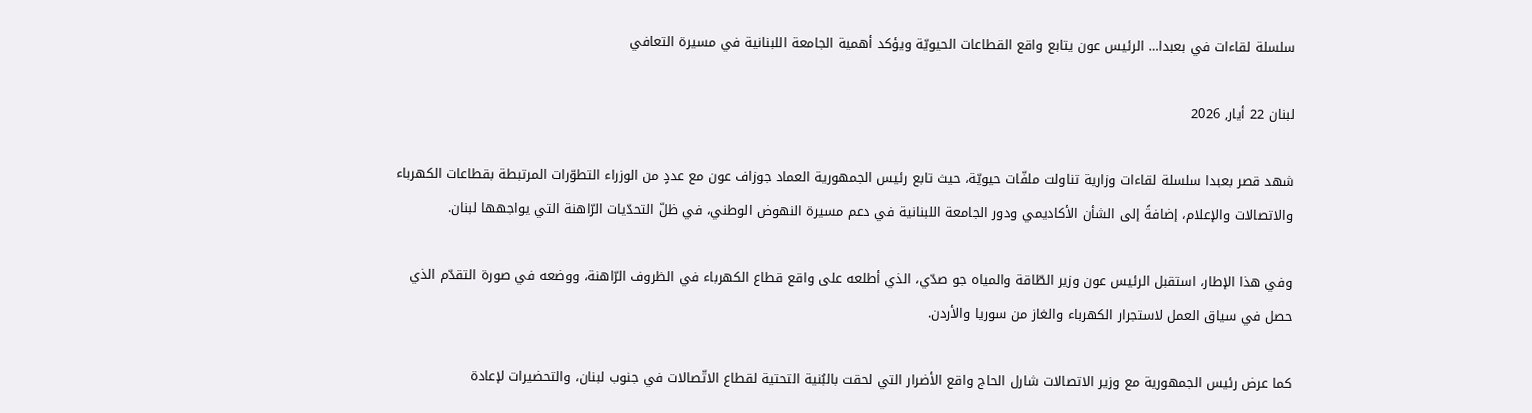سلسلة لقاءات في بعبدا… الرئيس عون يتابع واقع القطاعات الحيويّة ويؤكد أهمية الجامعة اللبنانية في مسيرة التعافي

لبنان 22 أيار, 2026

شهد قصر بعبدا سلسلة لقاءات وزارية تناولت ملفّات حيويّة، حيث تابع رئيس الجمهورية العماد جوزاف عون مع عددٍ من الوزراء التطوّرات المرتبطة بقطاعات الكهرباء والاتصالات والإعلام، إضافةً إلى الشأن الأكاديمي ودور الجامعة اللبنانية في دعم مسيرة النهوض الوطني، في ظلّ التحدّيات الرّاهنة التي يواجهها لبنان.

وفي هذا الإطار، استقبل الرئيس عون وزير الطّاقة والمياه جو صدّي، الذي أطلعه على واقع قطاع الكهرباء في الظروف الرّاهنة، ووضعه في صورة التقدّم الذي حصل في سياق العمل لاستجرار الكهرباء والغاز من سوريا والأردن.

كما عرض رئيس الجمهورية مع وزير الاتصالات شارل الحاج واقع الأضرار التي لحقت بالبُنية التحتية لقطاع الاتّصالات في جنوب لبنان، والتحضيرات لإعادة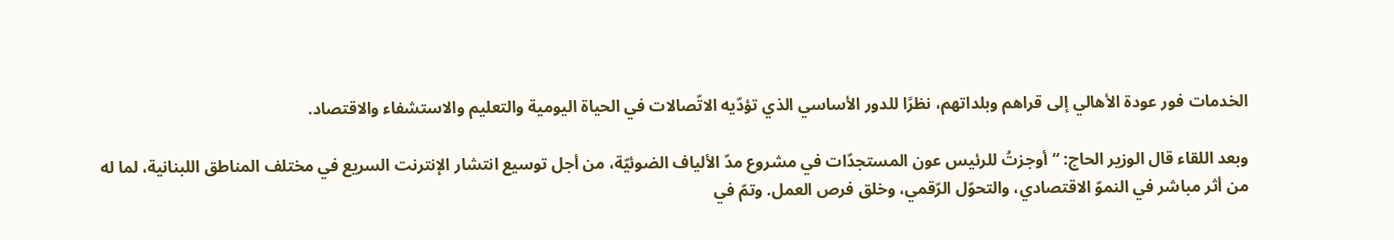الخدمات فور عودة الأهالي إلى قراهم وبلداتهم، نظرًا للدور الأساسي الذي تؤدّيه الاتّصالات في الحياة اليومية والتعليم والاستشفاء والاقتصاد.

وبعد اللقاء قال الوزير الحاج: “أوجزتُ للرئيس عون المستجدّات في مشروع مدّ الألياف الضوئيّة، من أجل توسيع انتشار الإنترنت السريع في مختلف المناطق اللبنانية، لما له من أثر مباشر في النموّ الاقتصادي، والتحوّل الرّقمي، وخلق فرص العمل. وتمّ في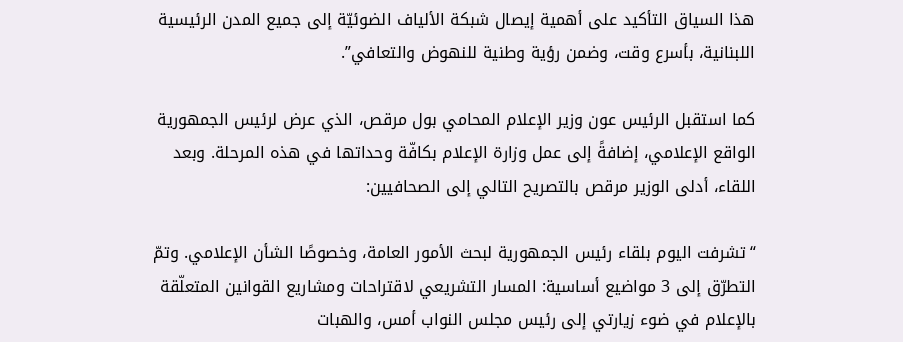هذا السياق التأكيد على أهمية إيصال شبكة الألياف الضوئيّة إلى جميع المدن الرئيسية اللبنانية، بأسرع وقت، وضمن رؤية وطنية للنهوض والتعافي”.

كما استقبل الرئيس عون وزير الإعلام المحامي بول مرقص، الذي عرض لرئيس الجمهورية الواقع الإعلامي، إضافةً إلى عمل وزارة الإعلام بكافّة وحداتها في هذه المرحلة. وبعد اللقاء، أدلى الوزير مرقص بالتصريح التالي إلى الصحافيين:

“تشرفت اليوم بلقاء رئيس الجمهورية لبحث الأمور العامة، وخصوصًا الشأن الإعلامي. وتمّ التطرّق إلى 3 مواضيع أساسية: المسار التشريعي لاقتراحات ومشاريع القوانين المتعلّقة بالإعلام في ضوء زيارتي إلى رئيس مجلس النواب أمس، والهبات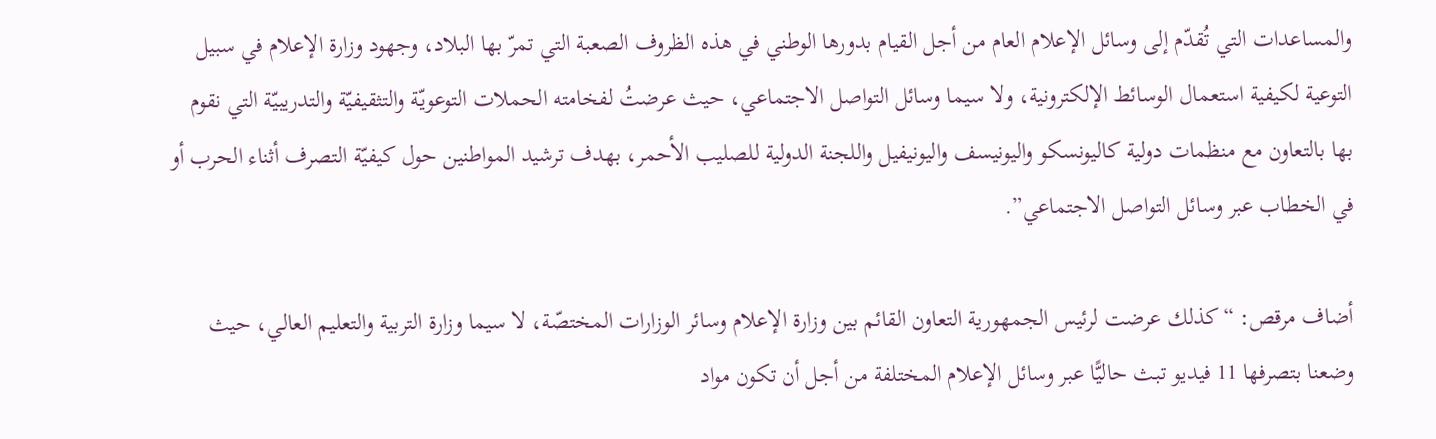والمساعدات التي تُقدّم إلى وسائل الإعلام العام من أجل القيام بدورها الوطني في هذه الظروف الصعبة التي تمرّ بها البلاد، وجهود وزارة الإعلام في سبيل التوعية لكيفية استعمال الوسائط الإلكترونية، ولا سيما وسائل التواصل الاجتماعي، حيث عرضتُ لفخامته الحملات التوعويّة والتثقيفيّة والتدريبيّة التي نقوم بها بالتعاون مع منظمات دولية كاليونسكو واليونيسف واليونيفيل واللجنة الدولية للصليب الأحمر، بهدف ترشيد المواطنين حول كيفيّة التصرف أثناء الحرب أو في الخطاب عبر وسائل التواصل الاجتماعي”.

أضاف مرقص: “كذلك عرضت لرئيس الجمهورية التعاون القائم بين وزارة الإعلام وسائر الوزارات المختصّة، لا سيما وزارة التربية والتعليم العالي، حيث وضعنا بتصرفها 11 فيديو تبث حاليًّا عبر وسائل الإعلام المختلفة من أجل أن تكون مواد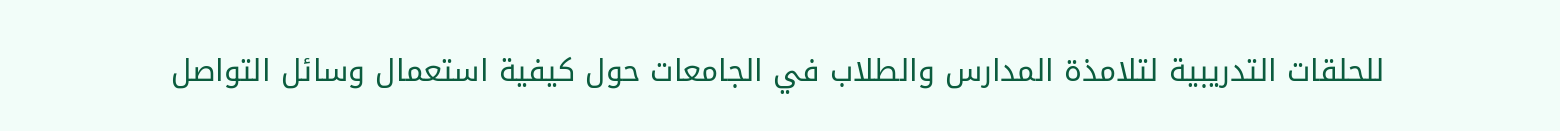للحلقات التدريبية لتلامذة المدارس والطلاب في الجامعات حول كيفية استعمال وسائل التواصل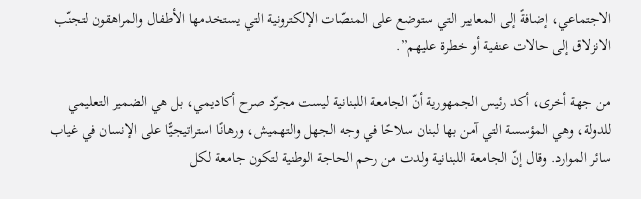الاجتماعي، إضافةً إلى المعايير التي ستوضع على المنصّات الإلكترونية التي يستخدمها الأطفال والمراهقون لتجنّب الانزلاق إلى حالات عنفية أو خطرة عليهم”.

من جهة أخرى، أكد رئيس الجمهورية أنّ الجامعة اللبنانية ليست مجرّد صرح أكاديمي، بل هي الضمير التعليمي للدولة، وهي المؤسسة التي آمن بها لبنان سلاحًا في وجه الجهل والتهميش، ورهانًا استراتيجيًّا على الإنسان في غياب سائر الموارد. وقال إنّ الجامعة اللبنانية ولدت من رحم الحاجة الوطنية لتكون جامعة لكل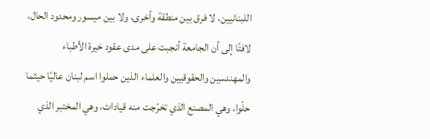اللبنانيين، لا فرق بين منطقة وأخرى، ولا بين ميسور ومحدود الحال، لافتًا إلى أن الجامعة أنجبت على مدى عقود خيرة الأطباء والمهندسين والحقوقيين والعلماء الذين حملوا اسم لبنان عاليًا حيثما حلّوا، وهي المصنع الذي تخرّجت منه قيادات، وهي المختبر الذي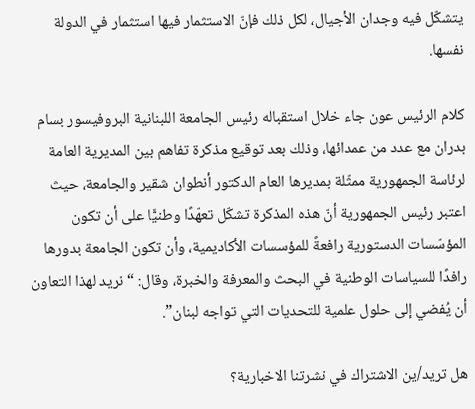يتشكّل فيه وجدان الأجيال، لكل ذلك فإنّ الاستثمار فيها استثمار في الدولة نفسها.

كلام الرئيس عون جاء خلال استقباله رئيس الجامعة اللبنانية البروفيسور بسام بدران مع عدد من عمدائها، وذلك بعد توقيع مذكرة تفاهم بين المديرية العامة لرئاسة الجمهورية ممثّلة بمديرها العام الدكتور أنطوان شقير والجامعة، حيث اعتبر رئيس الجمهورية أنّ هذه المذكرة تشكّل تعهّدًا وطنيًّا على أن تكون المؤسّسات الدستورية رافعةً للمؤسسات الأكاديمية، وأن تكون الجامعة بدورها رافدًا للسياسات الوطنية في البحث والمعرفة والخبرة، وقال: “نريد لهذا التعاون أن يُفضي إلى حلول علمية للتحديات التي تواجه لبنان”.

هل تريد/ين الاشتراك في نشرتنا الاخبارية؟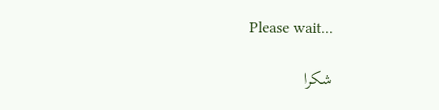Please wait...

شكرا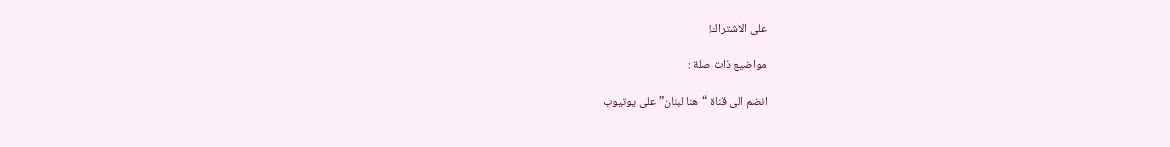على الاشتراك!

مواضيع ذات صلة :

انضم الى قناة “هنا لبنان” على يوتيوب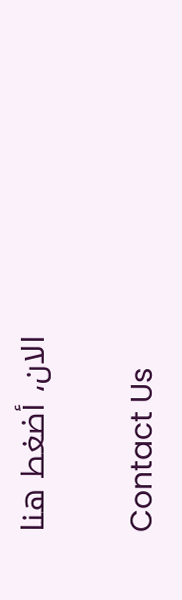الان، أضغط هنا

Contact Us